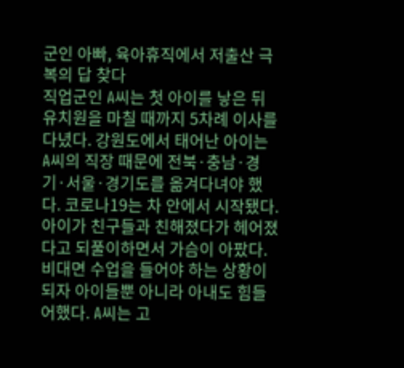군인 아빠, 육아휴직에서 저출산 극복의 답 찾다
직업군인 A씨는 첫 아이를 낳은 뒤 유치원을 마칠 때까지 5차례 이사를 다녔다. 강원도에서 태어난 아이는 A씨의 직장 때문에 전북·충남·경기·서울·경기도를 옮겨다녀야 했다. 코로나19는 차 안에서 시작됐다. 아이가 친구들과 친해졌다가 헤어졌다고 되풀이하면서 가슴이 아팠다. 비대면 수업을 들어야 하는 상황이 되자 아이들뿐 아니라 아내도 힘들어했다. A씨는 고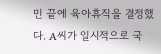민 끝에 육아휴직을 결정했다. A씨가 일시적으로 국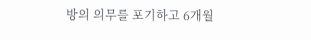방의 의무를 포기하고 6개월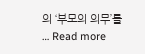의 ‘부모의 의무’를 … Read more